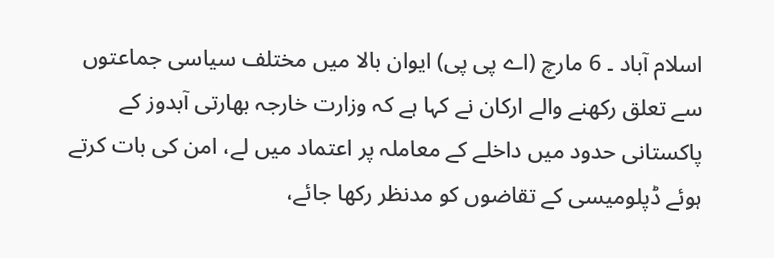اسلام آباد ۔ 6 مارچ (اے پی پی) ایوان بالا میں مختلف سیاسی جماعتوں سے تعلق رکھنے والے ارکان نے کہا ہے کہ وزارت خارجہ بھارتی آبدوز کے پاکستانی حدود میں داخلے کے معاملہ پر اعتماد میں لے، امن کی بات کرتے ہوئے ڈپلومیسی کے تقاضوں کو مدنظر رکھا جائے،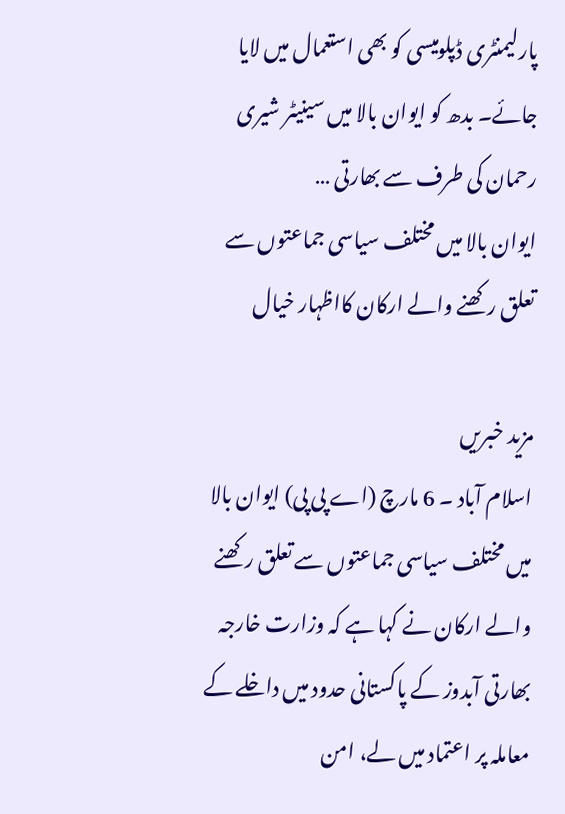پارلیمنٹری ڈپلومیسی کو بھی استعمال میں لایا جائے۔ بدھ کو ایوان بالا میں سینیٹر شیری رحمان کی طرف سے بھارتی …
ایوان بالا میں مختلف سیاسی جماعتوں سے تعلق رکھنے والے ارکان کااظہار خیال

مزید خبریں
اسلام آباد ۔ 6 مارچ (اے پی پی) ایوان بالا میں مختلف سیاسی جماعتوں سے تعلق رکھنے والے ارکان نے کہا ہے کہ وزارت خارجہ بھارتی آبدوز کے پاکستانی حدود میں داخلے کے معاملہ پر اعتماد میں لے، امن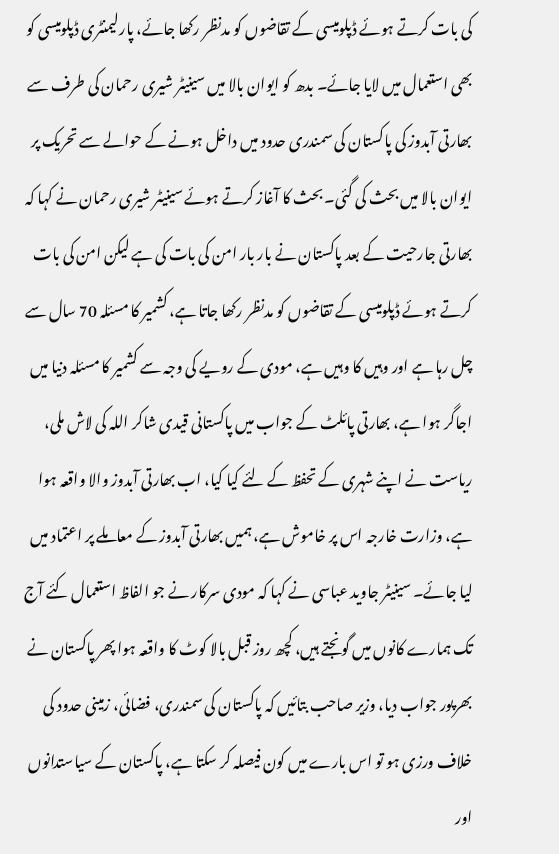کی بات کرتے ہوئے ڈپلومیسی کے تقاضوں کو مدنظر رکھا جائے، پارلیمنٹری ڈپلومیسی کو بھی استعمال میں لایا جائے۔ بدھ کو ایوان بالا میں سینیٹر شیری رحمان کی طرف سے بھارتی آبدوز کی پاکستان کی سمندری حدود میں داخل ہونے کے حوالے سے تحریک پر ایوان بالا میں بحث کی گئی۔ بحث کا آغاز کرتے ہوئے سینیٹر شیری رحمان نے کہا کہ بھارتی جارحیت کے بعد پاکستان نے بار بار امن کی بات کی ہے لیکن امن کی بات کرتے ہوئے ڈپلومیسی کے تقاضوں کو مدنظر رکھا جاتا ہے، کشمیر کا مسئلہ 70 سال سے چل رہا ہے اور وہیں کا وہیں ہے، مودی کے رویے کی وجہ سے کشمیر کا مسئلہ دنیا میں اجاگر ہوا ہے، بھارتی پائلٹ کے جواب میں پاکستانی قیدی شاکر اللہ کی لاش ملی، ریاست نے اپنے شہری کے تحفظ کے لئے کیا کیا، اب بھارتی آبدوز والا واقعہ ہوا ہے، وزارت خارجہ اس پر خاموش ہے، ہمیں بھارتی آبدوز کے معاملے پر اعتماد میں لیا جائے۔ سینیٹر جاوید عباسی نے کہا کہ مودی سرکار نے جو الفاظ استعمال کئے آج تک ہمارے کانوں میں گونجتے ہیں، کچھ روز قبل بالا کوٹ کا واقعہ ہوا پھر پاکستان نے بھرپور جواب دیا، وزیر صاحب بتائیں کہ پاکستان کی سمندری، فضائی، زمینی حدود کی خلاف ورزی ہو تو اس بارے میں کون فیصلہ کر سکتا ہے، پاکستان کے سیاستدانوں اور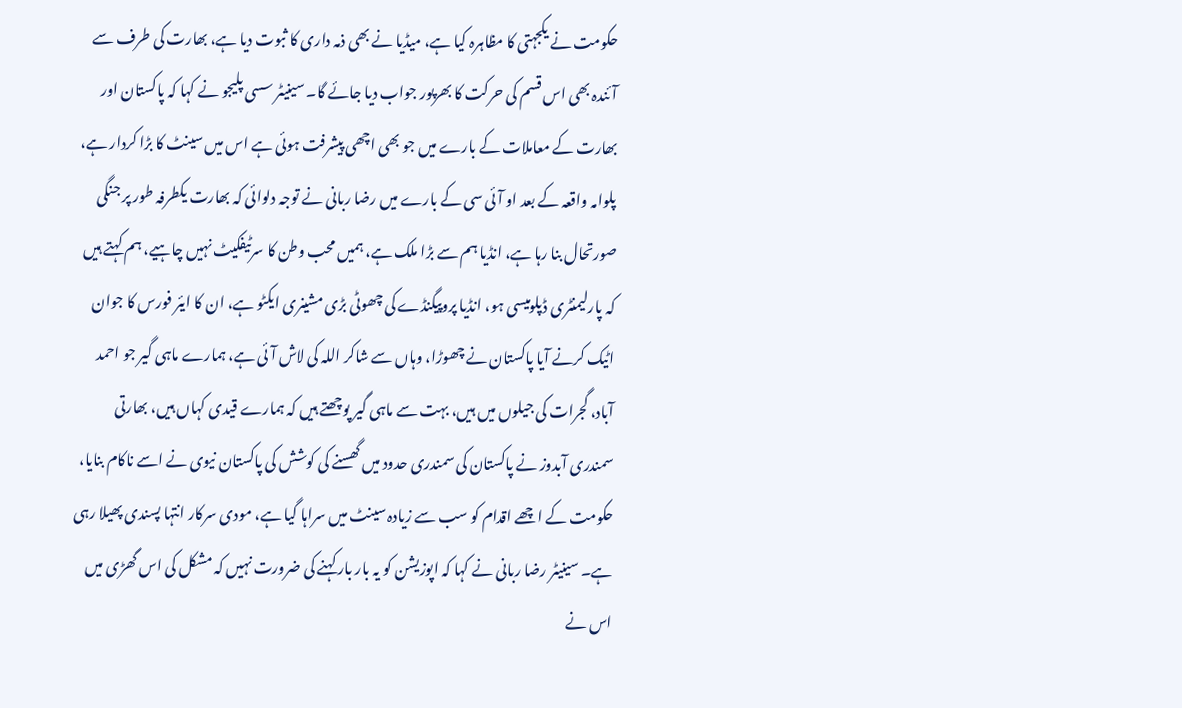حکومت نے یکجہتی کا مظاہرہ کیا ہے، میڈیا نے بھی ذمہ داری کا ثبوت دیا ہے، بھارت کی طرف سے آئندہ بھی اس قسم کی حرکت کا بھرپور جواب دیا جائے گا۔ سینیٹر سسی پلیجو نے کہا کہ پاکستان اور بھارت کے معاملات کے بارے میں جو بھی اچھی پیشرفت ہوئی ہے اس میں سینٹ کا بڑا کردار ہے، پلوامہ واقعہ کے بعد او آئی سی کے بارے میں رضا ربانی نے توجہ دلوائی کہ بھارت یکطرفہ طور پر جنگی صورتحال بنا رہا ہے، انڈیا ہم سے بڑا ملک ہے، ہمیں محب وطن کا سرٹیفکیٹ نہیں چاہیے، ہم کہتے ہیں کہ پارلیمنٹری ڈپلومیسی ہو، انڈیا پروپیگنڈے کی چھوٹی بڑی مشینری ایکٹو ہے، ان کا ایئر فورس کا جوان اٹیک کرنے آیا پاکستان نے چھوڑا، وہاں سے شاکر اللہ کی لاش آئی ہے، ہمارے ماہی گیر جو احمد آباد، گجرات کی جیلوں میں ہیں، بہت سے ماہی گیر پوچھتے ہیں کہ ہمارے قیدی کہاں ہیں، بھارتی سمندری آبدوز نے پاکستان کی سمندری حدود میں گھسنے کی کوشش کی پاکستان نیوی نے اسے ناکام بنایا، حکومت کے اچھے اقدام کو سب سے زیادہ سینٹ میں سراہا گیا ہے، مودی سرکار انتہا پسندی پھیلا رہی ہے۔ سینیٹر رضا ربانی نے کہا کہ اپوزیشن کو یہ بار بار کہنے کی ضرورت نہیں کہ مشکل کی اس گھڑی میں اس نے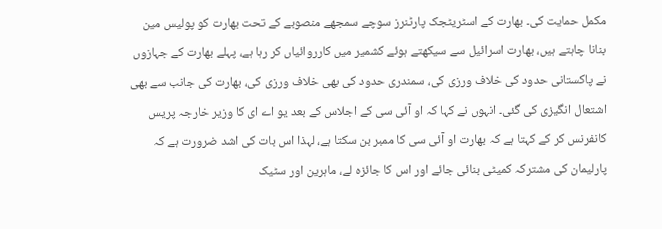مکمل حمایت کی۔ بھارت کے اسٹریٹجک پارٹنرز سوچے سمجھے منصوبے کے تحت بھارت کو پولیس مین بنانا چاہتے ہیں، بھارت اسرائیل سے سیکھتے ہوئے کشمیر میں کارروائیاں کر رہا ہے، پہلے بھارت کے جہازوں نے پاکستانی حدود کی خلاف ورزی کی، سمندری حدود کی بھی خلاف ورزی کی، بھارت کی جانب سے بھی اشتعال انگیزی کی گئی۔ انہوں نے کہا کہ او آئی سی کے اجلاس کے بعد یو اے ای کا وزیر خارجہ پریس کانفرنس کر کے کہتا ہے کہ بھارت او آئی سی کا ممبر بن سکتا ہے، لہذا اس بات کی اشد ضرورت ہے کہ پارلیمان کی مشترکہ کمیٹی بنائی جائے اور اس کا جائزہ لے، ماہرین اور سٹیک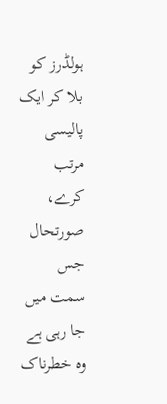ہولڈرز کو بلا کر ایک پالیسی مرتب کرے، صورتحال جس سمت میں جا رہی ہے وہ خطرناک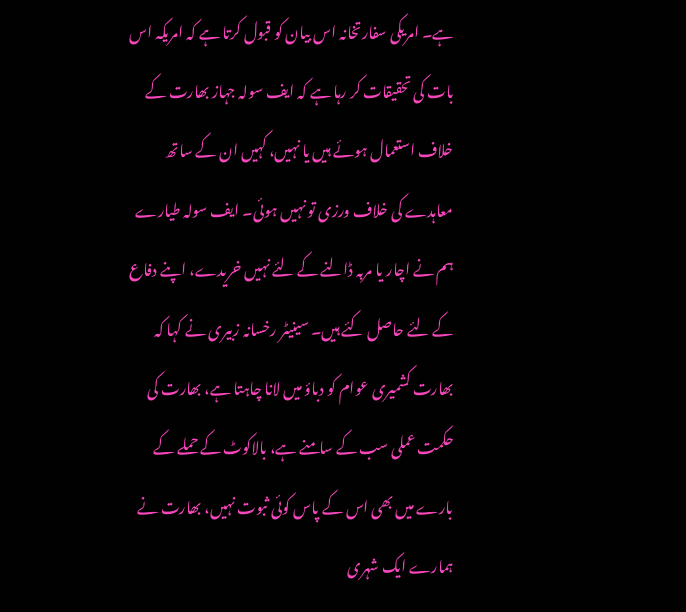ہے۔ امریکی سفارتخانہ اس بیان کو قبول کرتا ہے کہ امریکہ اس بات کی تحقیقات کر رہا ہے کہ ایف سولہ جہاز بھارت کے خلاف استعمال ہوئے ہیں یا نہیں، کہیں ان کے ساتھ معاہدے کی خلاف ورزی تو نہیں ہوئی۔ ایف سولہ طیارے ہم نے اچار یا مربہ ڈالنے کے لئے نہیں خریدے، اپنے دفاع کے لئے حاصل کئے ہیں۔ سینیٹر رخسانہ زبیری نے کہا کہ بھارت کشمیری عوام کو دباؤ میں لانا چاہتا ہے، بھارت کی حکمت عملی سب کے سامنے ہے، بالاکوٹ کے حملے کے بارے میں بھی اس کے پاس کوئی ثبوت نہیں، بھارت نے ہمارے ایک شہری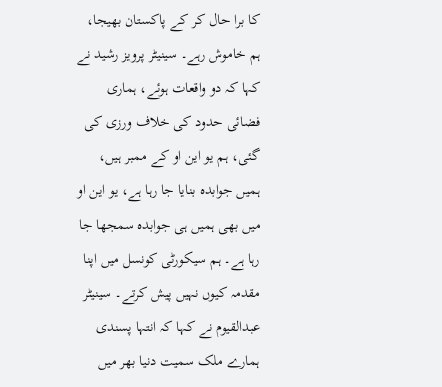کا برا حال کر کے پاکستان بھیجا، ہم خاموش رہے۔ سینیٹر پرویز رشید نے کہا کہ دو واقعات ہوئے، ہماری فضائی حدود کی خلاف ورزی کی گئی، ہم یو این او کے ممبر ہیں، ہمیں جوابدہ بنایا جا رہا ہے، یو این او میں بھی ہمیں ہی جوابدہ سمجھا جا رہا ہے۔ ہم سیکورٹی کونسل میں اپنا مقدمہ کیوں نہیں پیش کرتے۔ سینیٹر عبدالقیوم نے کہا کہ انتہا پسندی ہمارے ملک سمیت دنیا بھر میں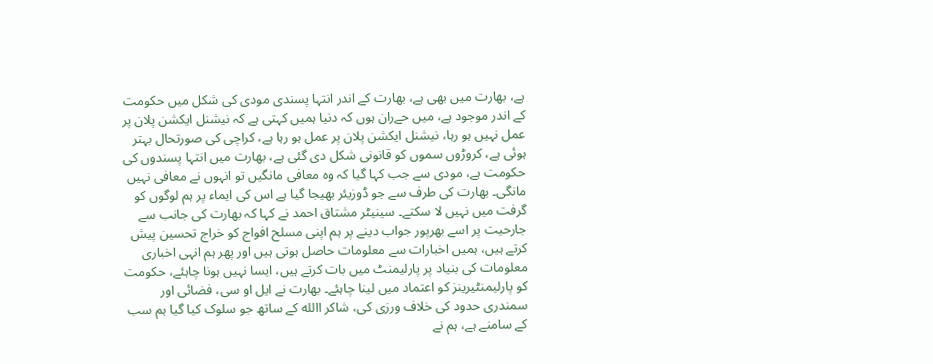ہے، بھارت میں بھی ہے، بھارت کے اندر انتہا پسندی مودی کی شکل میں حکومت کے اندر موجود ہے، میں حےران ہوں کہ دنیا ہمیں کہتی ہے کہ نیشنل ایکشن پلان پر عمل نہیں ہو رہا، نیشنل ایکشن پلان پر عمل ہو رہا ہے، کراچی کی صورتحال بہتر ہوئی ہے، کروڑوں سموں کو قانونی شکل دی گئی ہے، بھارت میں انتہا پسندوں کی حکومت ہے، مودی سے جب کہا گیا کہ وہ معافی مانگیں تو انہوں نے معافی نہیں مانگی۔ بھارت کی طرف سے جو ڈوزیئر بھیجا گیا ہے اس کی ایماء پر ہم لوگوں کو گرفت میں نہیں لا سکتے۔ سینیٹر مشتاق احمد نے کہا کہ بھارت کی جانب سے جارحیت پر اسے بھرپور جواب دینے پر ہم اپنی مسلح افواج کو خراج تحسین پیش کرتے ہیں، ہمیں اخبارات سے معلومات حاصل ہوتی ہیں اور پھر ہم انہی اخباری معلومات کی بنیاد پر پارلیمنٹ میں بات کرتے ہیں، ایسا نہیں ہونا چاہئے، حکومت کو پارلیمنٹیرینز کو اعتماد میں لینا چاہئے۔ بھارت نے ایل او سی، فضائی اور سمندری حدود کی خلاف ورزی کی، شاکر االله کے ساتھ جو سلوک کیا گیا ہم سب کے سامنے ہے، ہم نے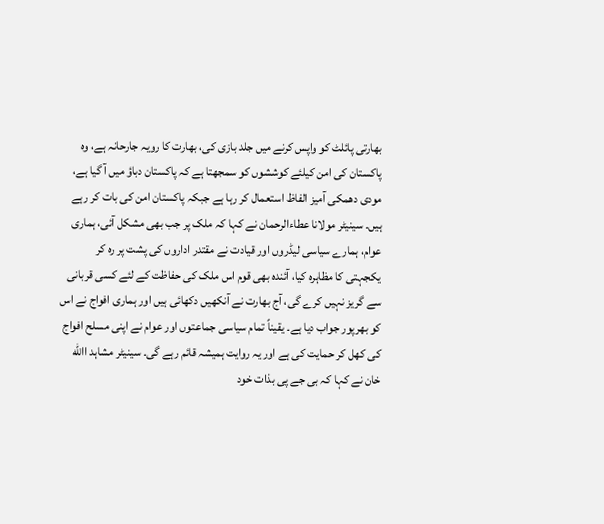بھارتی پائلٹ کو واپس کرنے میں جلد بازی کی، بھارت کا رویہ جارحانہ ہے، وہ پاکستان کی امن کیلئے کوششوں کو سمجھتا ہے کہ پاکستان دباؤ میں آ گیا ہے، مودی دھمکی آمیز الفاظ استعمال کر رہا ہے جبکہ پاکستان امن کی بات کر رہے ہیں۔ سینیٹر مولانا عطاءالرحمان نے کہا کہ ملک پر جب بھی مشکل آئی، ہماری عوام، ہمارے سیاسی لیڈروں اور قیادت نے مقتدر اداروں کی پشت پر رہ کر یکجہتی کا مظاہرہ کیا، آئندہ بھی قوم اس ملک کی حفاظت کے لئے کسی قربانی سے گریز نہیں کرے گی، آج بھارت نے آنکھیں دکھائی ہیں اور ہماری افواج نے اس کو بھرپور جواب دیا ہے۔ یقیناً تمام سیاسی جماعتوں اور عوام نے اپنی مسلح افواج کی کھل کر حمایت کی ہے اور یہ روایت ہمیشہ قائم رہے گی۔ سینیٹر مشاہد االله خان نے کہا کہ بی جے پی بذات خود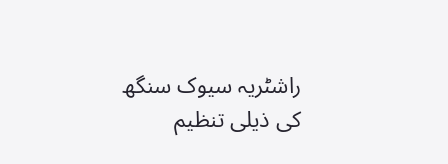راشٹریہ سیوک سنگھ کی ذیلی تنظیم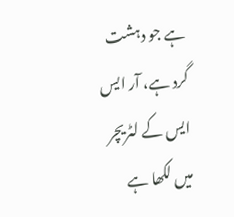ہے جو دہشت گرد ہے، آر ایس ایس کے لٹریچر میں لکھا ہے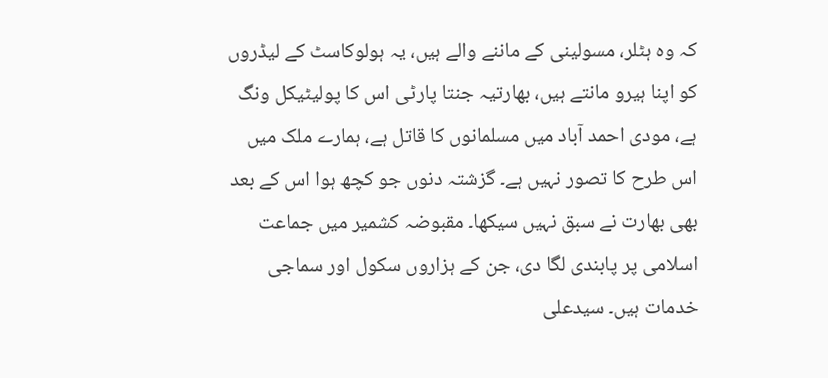کہ وہ ہٹلر، مسولینی کے ماننے والے ہیں، یہ ہولوکاسٹ کے لیڈروں کو اپنا ہیرو مانتے ہیں، بھارتیہ جنتا پارٹی اس کا پولیٹیکل ونگ ہے، مودی احمد آباد میں مسلمانوں کا قاتل ہے، ہمارے ملک میں اس طرح کا تصور نہیں ہے۔ گزشتہ دنوں جو کچھ ہوا اس کے بعد بھی بھارت نے سبق نہیں سیکھا۔ مقبوضہ کشمیر میں جماعت اسلامی پر پابندی لگا دی، جن کے ہزاروں سکول اور سماجی خدمات ہیں۔ سیدعلی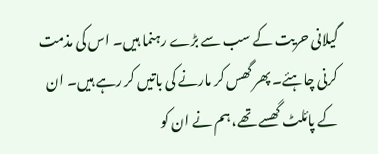گیلانی حریت کے سب سے بڑے رہنما ہیں۔ اس کی مذمت کرنی چاہئے۔ پھر گھس کر مارنے کی باتیں کر رہے ہیں۔ ان کے پائلٹ گھسے تھے، ہم نے ان کو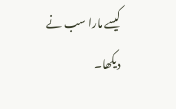کیسے مارا سب نے دیکھا۔